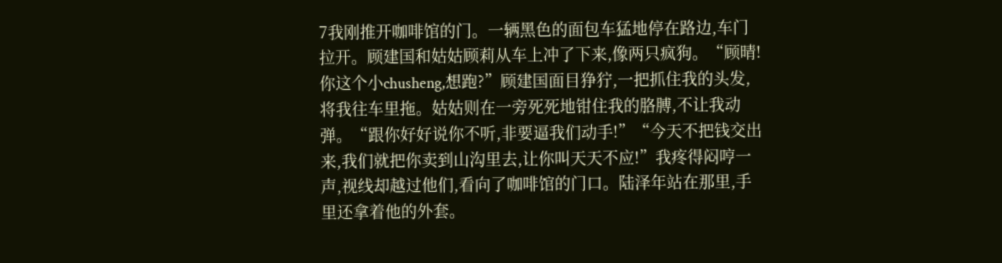7我刚推开咖啡馆的门。一辆黑色的面包车猛地停在路边,车门拉开。顾建国和姑姑顾莉从车上冲了下来,像两只疯狗。“顾晴!你这个小chusheng,想跑?”顾建国面目狰狞,一把抓住我的头发,将我往车里拖。姑姑则在一旁死死地钳住我的胳膊,不让我动弹。“跟你好好说你不听,非要逼我们动手!”“今天不把钱交出来,我们就把你卖到山沟里去,让你叫天天不应!”我疼得闷哼一声,视线却越过他们,看向了咖啡馆的门口。陆泽年站在那里,手里还拿着他的外套。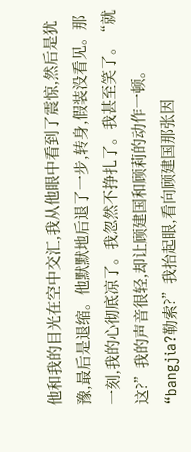他和我的目光在空中交汇,我从他眼中看到了震惊,然后是犹豫,最后是退缩。他默默地后退了一步,转身,假装没看见。那一刻,我的心彻底凉了。我忽然不挣扎了。我甚至笑了。“就这?”我的声音很轻,却让顾建国和顾莉的动作一顿。“bangjia?勒索?”我抬起眼,看向顾建国那张因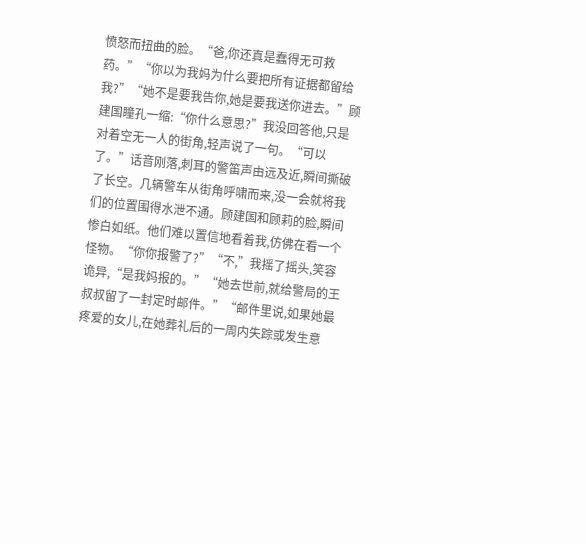愤怒而扭曲的脸。“爸,你还真是蠢得无可救药。”“你以为我妈为什么要把所有证据都留给我?”“她不是要我告你,她是要我送你进去。”顾建国瞳孔一缩:“你什么意思?”我没回答他,只是对着空无一人的街角,轻声说了一句。“可以了。”话音刚落,刺耳的警笛声由远及近,瞬间撕破了长空。几辆警车从街角呼啸而来,没一会就将我们的位置围得水泄不通。顾建国和顾莉的脸,瞬间惨白如纸。他们难以置信地看着我,仿佛在看一个怪物。“你你报警了?”“不,”我摇了摇头,笑容诡异,“是我妈报的。”“她去世前,就给警局的王叔叔留了一封定时邮件。”“邮件里说,如果她最疼爱的女儿,在她葬礼后的一周内失踪或发生意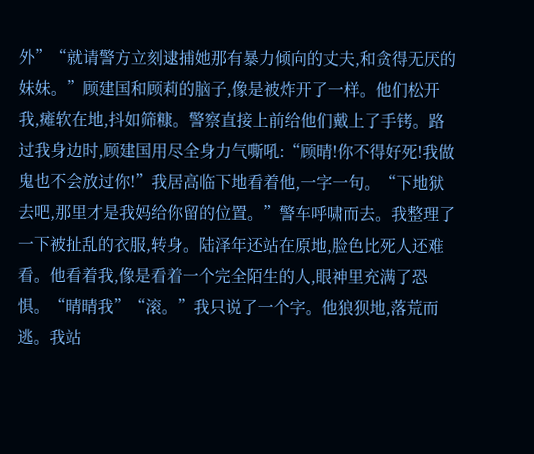外”“就请警方立刻逮捕她那有暴力倾向的丈夫,和贪得无厌的妹妹。”顾建国和顾莉的脑子,像是被炸开了一样。他们松开我,瘫软在地,抖如筛糠。警察直接上前给他们戴上了手铐。路过我身边时,顾建国用尽全身力气嘶吼:“顾晴!你不得好死!我做鬼也不会放过你!”我居高临下地看着他,一字一句。“下地狱去吧,那里才是我妈给你留的位置。”警车呼啸而去。我整理了一下被扯乱的衣服,转身。陆泽年还站在原地,脸色比死人还难看。他看着我,像是看着一个完全陌生的人,眼神里充满了恐惧。“晴晴我”“滚。”我只说了一个字。他狼狈地,落荒而逃。我站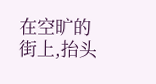在空旷的街上,抬头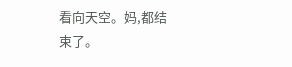看向天空。妈,都结束了。